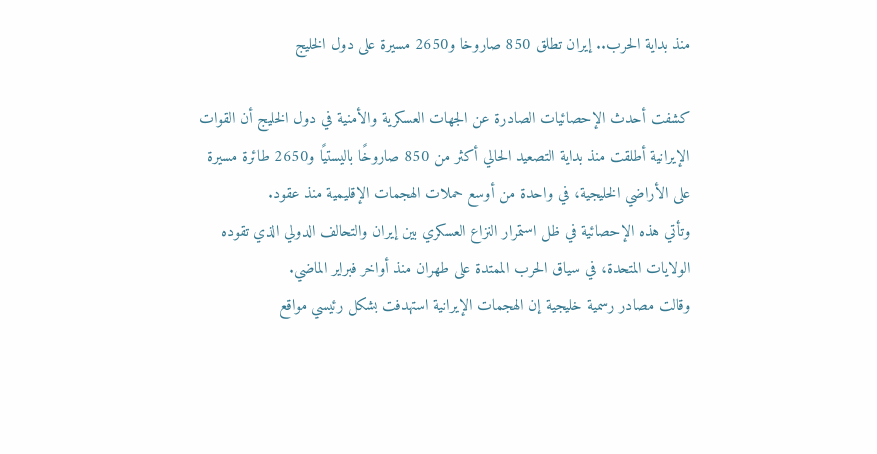منذ بداية الحرب.. إيران تطلق 850 صاروخا و2650 مسيرة على دول الخليج

كشفت أحدث الإحصائيات الصادرة عن الجهات العسكرية والأمنية في دول الخليج أن القوات الإيرانية أطلقت منذ بداية التصعيد الحالي أكثر من 850 صاروخًا باليستيًا و2650 طائرة مسيرة على الأراضي الخليجية، في واحدة من أوسع حملات الهجمات الإقليمية منذ عقود.
وتأتي هذه الإحصائية في ظل استمرار النزاع العسكري بين إيران والتحالف الدولي الذي تقوده الولايات المتحدة، في سياق الحرب الممتدة على طهران منذ أواخر فبراير الماضي.
وقالت مصادر رسمية خليجية إن الهجمات الإيرانية استهدفت بشكل رئيسي مواقع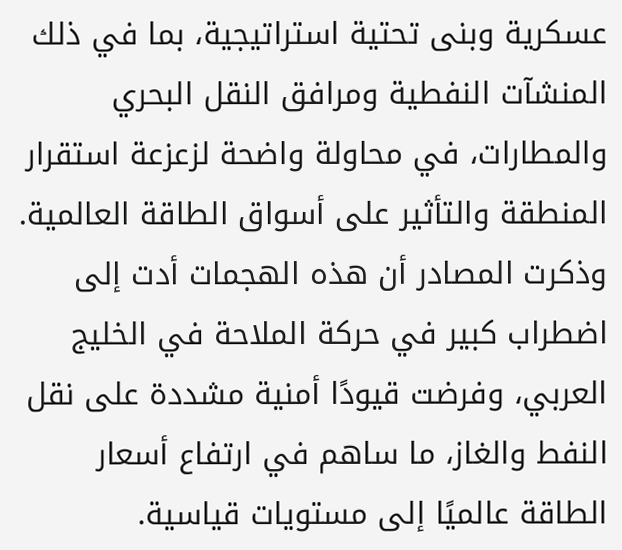عسكرية وبنى تحتية استراتيجية، بما في ذلك المنشآت النفطية ومرافق النقل البحري والمطارات، في محاولة واضحة لزعزعة استقرار المنطقة والتأثير على أسواق الطاقة العالمية.
وذكرت المصادر أن هذه الهجمات أدت إلى اضطراب كبير في حركة الملاحة في الخليج العربي، وفرضت قيودًا أمنية مشددة على نقل النفط والغاز، ما ساهم في ارتفاع أسعار الطاقة عالميًا إلى مستويات قياسية.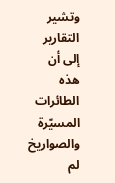وتشير التقارير إلى أن هذه الطائرات المسيّرة والصواريخ لم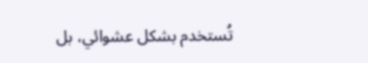تُستخدم بشكل عشوائي، بل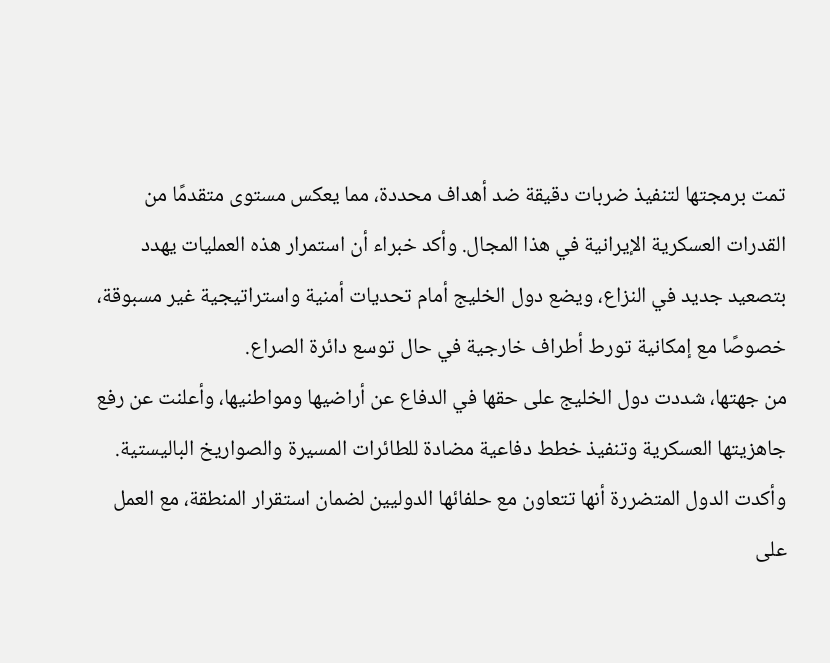تمت برمجتها لتنفيذ ضربات دقيقة ضد أهداف محددة، مما يعكس مستوى متقدمًا من القدرات العسكرية الإيرانية في هذا المجال. وأكد خبراء أن استمرار هذه العمليات يهدد بتصعيد جديد في النزاع، ويضع دول الخليج أمام تحديات أمنية واستراتيجية غير مسبوقة، خصوصًا مع إمكانية تورط أطراف خارجية في حال توسع دائرة الصراع.
من جهتها، شددت دول الخليج على حقها في الدفاع عن أراضيها ومواطنيها، وأعلنت عن رفع جاهزيتها العسكرية وتنفيذ خطط دفاعية مضادة للطائرات المسيرة والصواريخ الباليستية. وأكدت الدول المتضررة أنها تتعاون مع حلفائها الدوليين لضمان استقرار المنطقة، مع العمل على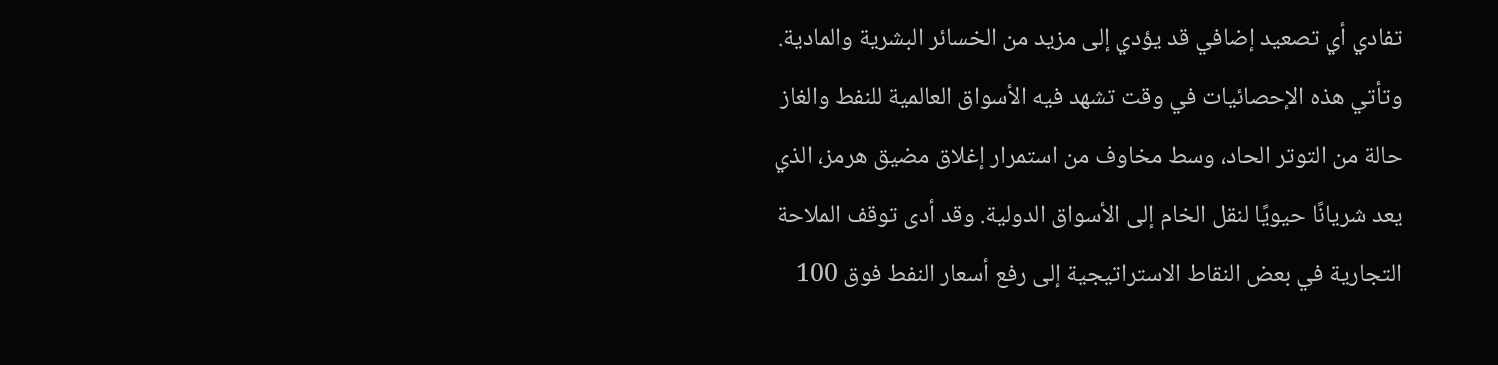تفادي أي تصعيد إضافي قد يؤدي إلى مزيد من الخسائر البشرية والمادية.
وتأتي هذه الإحصائيات في وقت تشهد فيه الأسواق العالمية للنفط والغاز حالة من التوتر الحاد، وسط مخاوف من استمرار إغلاق مضيق هرمز، الذي يعد شريانًا حيويًا لنقل الخام إلى الأسواق الدولية. وقد أدى توقف الملاحة التجارية في بعض النقاط الاستراتيجية إلى رفع أسعار النفط فوق 100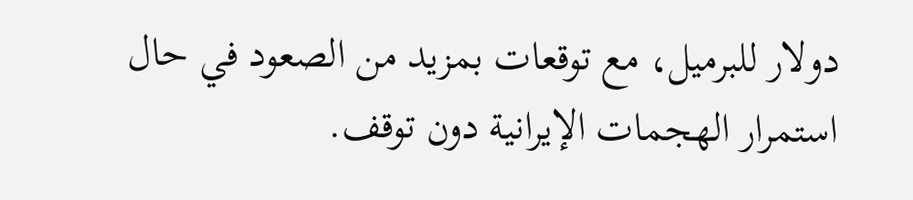دولار للبرميل، مع توقعات بمزيد من الصعود في حال استمرار الهجمات الإيرانية دون توقف.